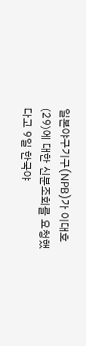일본야구기구(NPB)가 이대호(29)에 대한 신분조회를 요청했다고 9일 한국야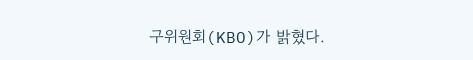구위원회(KBO)가 밝혔다.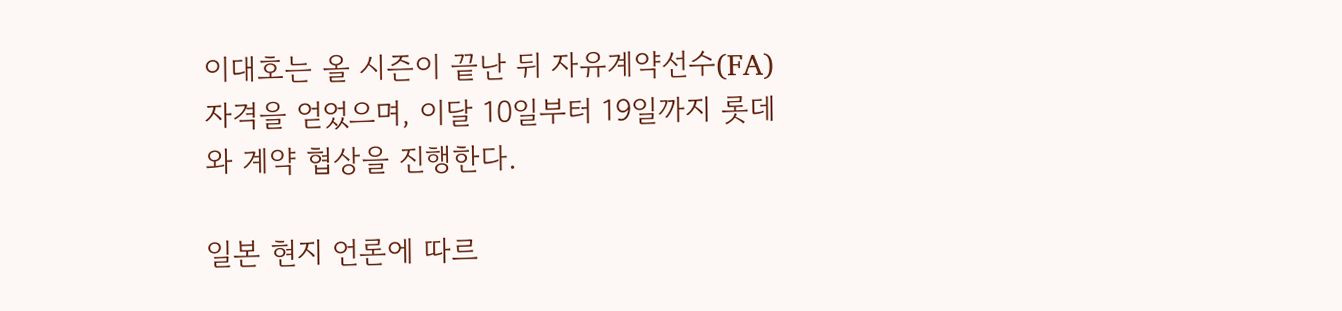이대호는 올 시즌이 끝난 뒤 자유계약선수(FA) 자격을 얻었으며, 이달 10일부터 19일까지 롯데와 계약 협상을 진행한다.

일본 현지 언론에 따르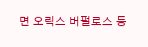면 오릭스 버펄로스 등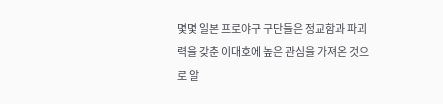몇몇 일본 프로야구 구단들은 정교함과 파괴력을 갖춘 이대호에 높은 관심을 가져온 것으로 알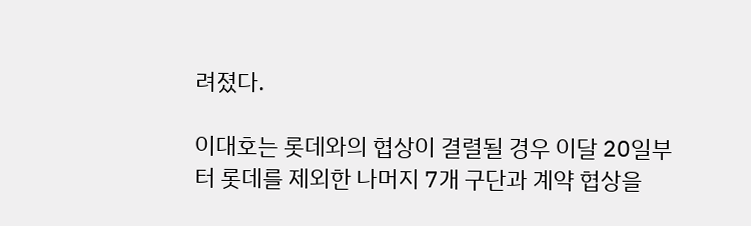려졌다.

이대호는 롯데와의 협상이 결렬될 경우 이달 20일부터 롯데를 제외한 나머지 7개 구단과 계약 협상을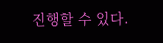진행할 수 있다.